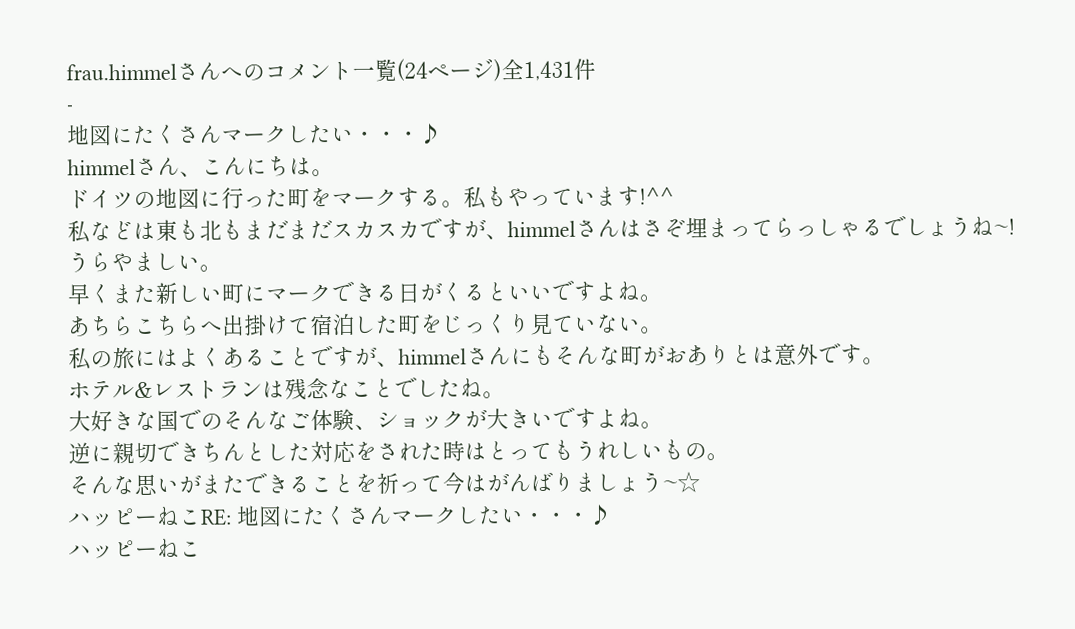frau.himmelさんへのコメント一覧(24ページ)全1,431件
-
地図にたくさんマークしたい・・・♪
himmelさん、こんにちは。
ドイツの地図に行った町をマークする。私もやっています!^^
私などは東も北もまだまだスカスカですが、himmelさんはさぞ埋まってらっしゃるでしょうね~!うらやましい。
早くまた新しい町にマークできる日がくるといいですよね。
あちらこちらへ出掛けて宿泊した町をじっくり見ていない。
私の旅にはよくあることですが、himmelさんにもそんな町がおありとは意外です。
ホテル&レストランは残念なことでしたね。
大好きな国でのそんなご体験、ショックが大きいですよね。
逆に親切できちんとした対応をされた時はとってもうれしいもの。
そんな思いがまたできることを祈って今はがんばりましょう~☆
ハッピーねこRE: 地図にたくさんマークしたい・・・♪
ハッピーねこ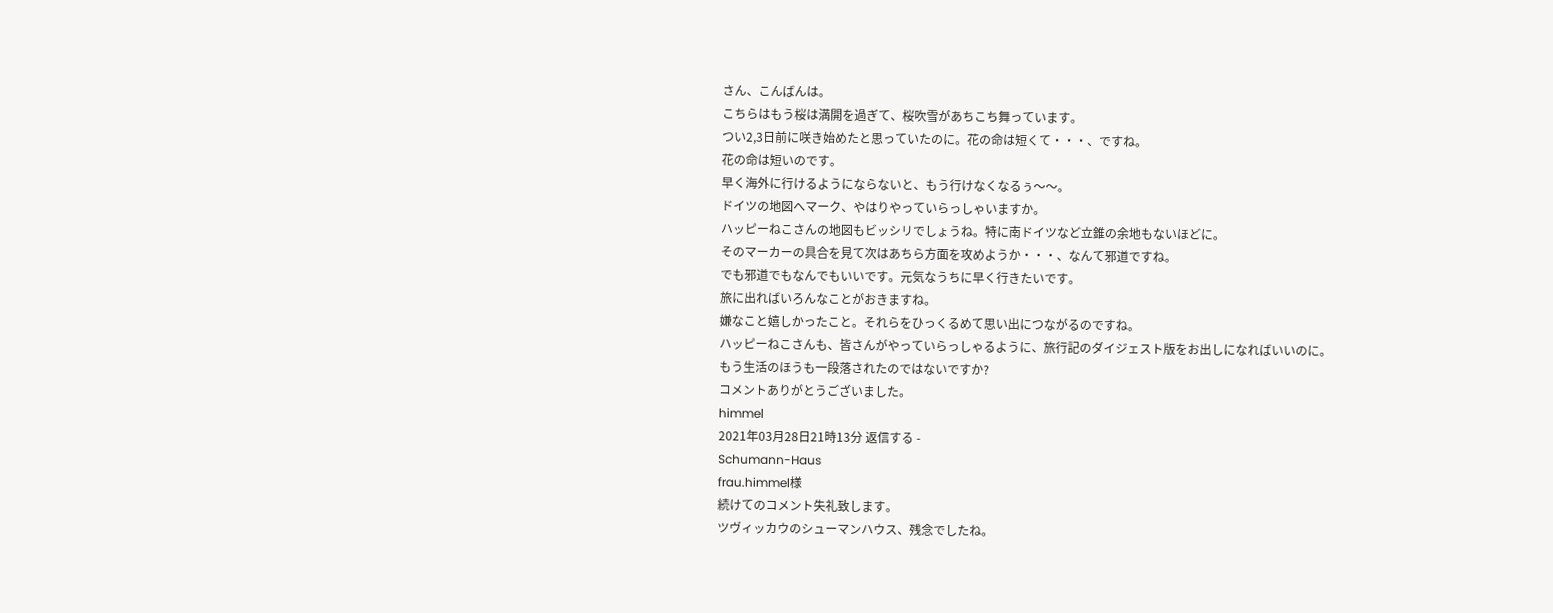さん、こんばんは。
こちらはもう桜は満開を過ぎて、桜吹雪があちこち舞っています。
つい2,3日前に咲き始めたと思っていたのに。花の命は短くて・・・、ですね。
花の命は短いのです。
早く海外に行けるようにならないと、もう行けなくなるぅ〜〜。
ドイツの地図へマーク、やはりやっていらっしゃいますか。
ハッピーねこさんの地図もビッシリでしょうね。特に南ドイツなど立錐の余地もないほどに。
そのマーカーの具合を見て次はあちら方面を攻めようか・・・、なんて邪道ですね。
でも邪道でもなんでもいいです。元気なうちに早く行きたいです。
旅に出ればいろんなことがおきますね。
嫌なこと嬉しかったこと。それらをひっくるめて思い出につながるのですね。
ハッピーねこさんも、皆さんがやっていらっしゃるように、旅行記のダイジェスト版をお出しになればいいのに。
もう生活のほうも一段落されたのではないですか?
コメントありがとうございました。
himmel
2021年03月28日21時13分 返信する -
Schumann-Haus
frau.himmel様
続けてのコメント失礼致します。
ツヴィッカウのシューマンハウス、残念でしたね。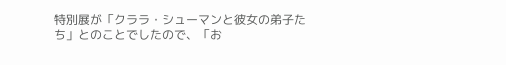特別展が「クララ・シューマンと彼女の弟子たち」とのことでしたので、「お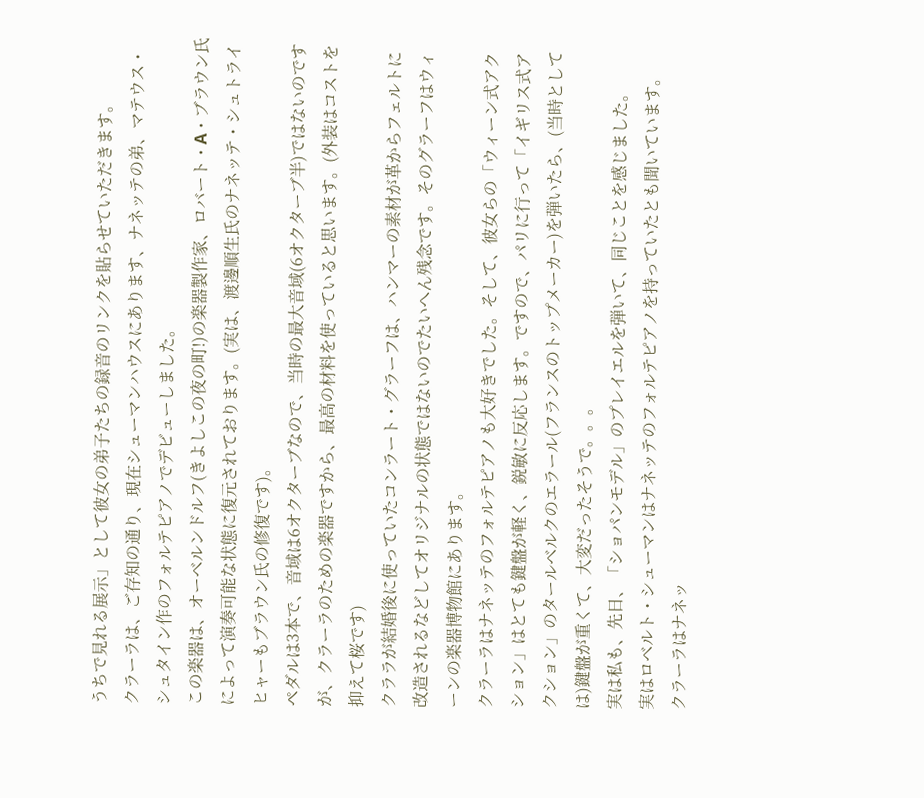うちで見れる展示」として彼女の弟子たちの録音のリンクを貼らせていただきます。
クラーラは、ご存知の通り、現在シューマンハウスにあります、ナネッテの弟、マテウス・シュタイン作のフォルテピアノでデビューしました。
この楽器は、オーベルンドルフ(きよしこの夜の町!)の楽器製作家、ロバート・A・ブラウン氏によって演奏可能な状態に復元されております。(実は、渡邊順生氏のナネッテ・シュトライヒャーもブラウン氏の修復です)。
ペダルは3本で、音域は6オクターブなので、当時の最大音域(6オクターブ半)ではないのですが、クラーラのための楽器ですから、最高の材料を使っていると思います。(外装はコストを抑えて桜です)
クララが結婚後に使っていたコンラート・グラーフは、ハンマーの素材が革からフェルトに改造されるなどしてオリジナルの状態ではないのでたいへん残念です。そのグラーフはウィーンの楽器博物館にあります。
クラーラはナネッテのフォルテピアノも大好きでした。そして、彼女らの「ウィーン式アクション」はとても鍵盤が軽く、鋭敏に反応します。ですので、パリに行って「イギリス式アクション」のタールベルクのエラール(フランスのトップメーカー)を弾いたら、(当時としては)鍵盤が重くて、大変だったそうで。。。
実は私も、先日、「ショパンモデル」のプレイエルを弾いて、同じことを感じました。
実はロベルト・シューマンはナネッテのフォルテピアノを持っていたとも聞いています。
クラーラはナネッ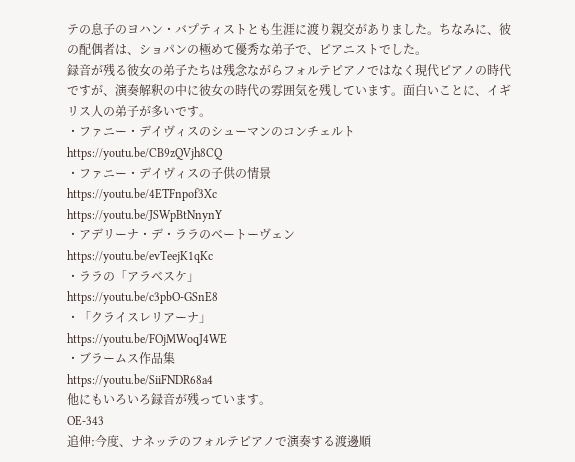テの息子のヨハン・バプティストとも生涯に渡り親交がありました。ちなみに、彼の配偶者は、ショパンの極めて優秀な弟子で、ピアニストでした。
録音が残る彼女の弟子たちは残念ながらフォルテピアノではなく現代ピアノの時代ですが、演奏解釈の中に彼女の時代の雰囲気を残しています。面白いことに、イギリス人の弟子が多いです。
・ファニー・デイヴィスのシューマンのコンチェルト
https://youtu.be/CB9zQVjh8CQ
・ファニー・デイヴィスの子供の情景
https://youtu.be/4ETFnpof3Xc
https://youtu.be/JSWpBtNnynY
・アデリーナ・デ・ララのベートーヴェン
https://youtu.be/evTeejK1qKc
・ララの「アラベスケ」
https://youtu.be/c3pbO-GSnE8
・「クライスレリアーナ」
https://youtu.be/FOjMWoqJ4WE
・ブラームス作品集
https://youtu.be/SiiFNDR68a4
他にもいろいろ録音が残っています。
OE-343
追伸:今度、ナネッテのフォルテピアノで演奏する渡邊順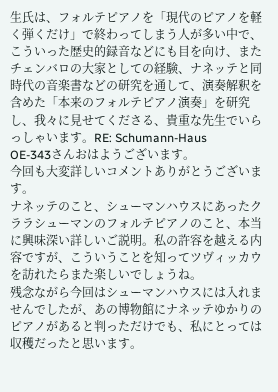生氏は、フォルテピアノを「現代のピアノを軽く弾くだけ」で終わってしまう人が多い中で、こういった歴史的録音などにも目を向け、またチェンバロの大家としての経験、ナネッテと同時代の音楽書などの研究を通して、演奏解釈を含めた「本来のフォルテピアノ演奏」を研究し、我々に見せてくださる、貴重な先生でいらっしゃいます。RE: Schumann-Haus
OE-343さんおはようございます。
今回も大変詳しいコメントありがとうございます。
ナネッテのこと、シューマンハウスにあったクララシューマンのフォルテピアノのこと、本当に興味深い詳しいご説明。私の許容を越える内容ですが、こういうことを知ってツヴィッカウを訪れたらまた楽しいでしょうね。
残念ながら今回はシューマンハウスには入れませんでしたが、あの博物館にナネッテゆかりのピアノがあると判っただけでも、私にとっては収穫だったと思います。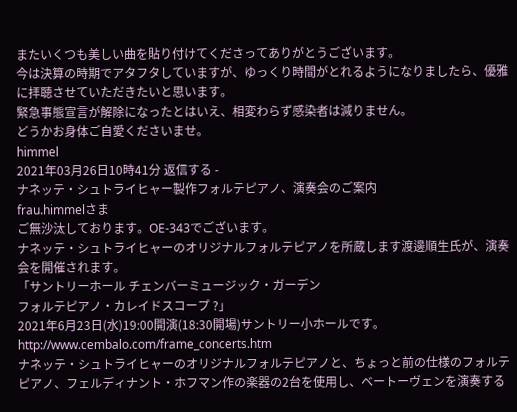またいくつも美しい曲を貼り付けてくださってありがとうございます。
今は決算の時期でアタフタしていますが、ゆっくり時間がとれるようになりましたら、優雅に拝聴させていただきたいと思います。
緊急事態宣言が解除になったとはいえ、相変わらず感染者は減りません。
どうかお身体ご自愛くださいませ。
himmel
2021年03月26日10時41分 返信する -
ナネッテ・シュトライヒャー製作フォルテピアノ、演奏会のご案内
frau.himmelさま
ご無沙汰しております。OE-343でございます。
ナネッテ・シュトライヒャーのオリジナルフォルテピアノを所蔵します渡邊順生氏が、演奏会を開催されます。
「サントリーホール チェンバーミュージック・ガーデン
フォルテピアノ・カレイドスコープ ?」
2021年6月23日(水)19:00開演(18:30開場)サントリー小ホールです。
http://www.cembalo.com/frame_concerts.htm
ナネッテ・シュトライヒャーのオリジナルフォルテピアノと、ちょっと前の仕様のフォルテピアノ、フェルディナント・ホフマン作の楽器の2台を使用し、ベートーヴェンを演奏する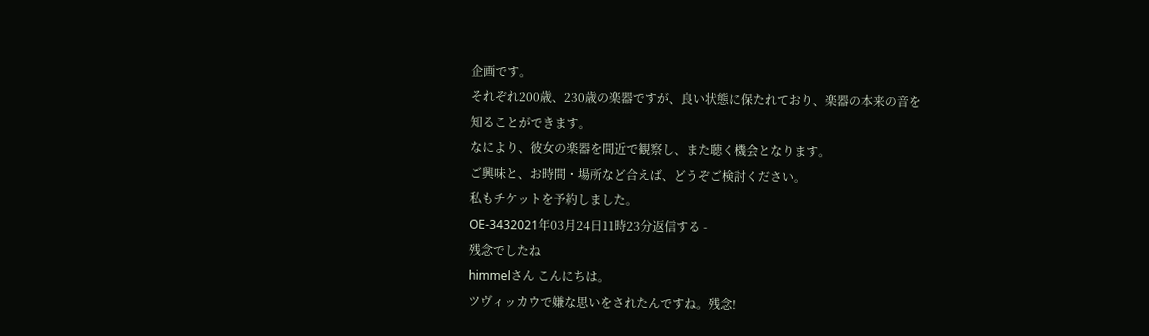企画です。
それぞれ200歳、230歳の楽器ですが、良い状態に保たれており、楽器の本来の音を知ることができます。
なにより、彼女の楽器を間近で観察し、また聴く機会となります。
ご興味と、お時間・場所など合えば、どうぞご検討ください。
私もチケットを予約しました。
OE-3432021年03月24日11時23分返信する -
残念でしたね
himmelさん こんにちは。
ツヴィッカウで嫌な思いをされたんですね。残念!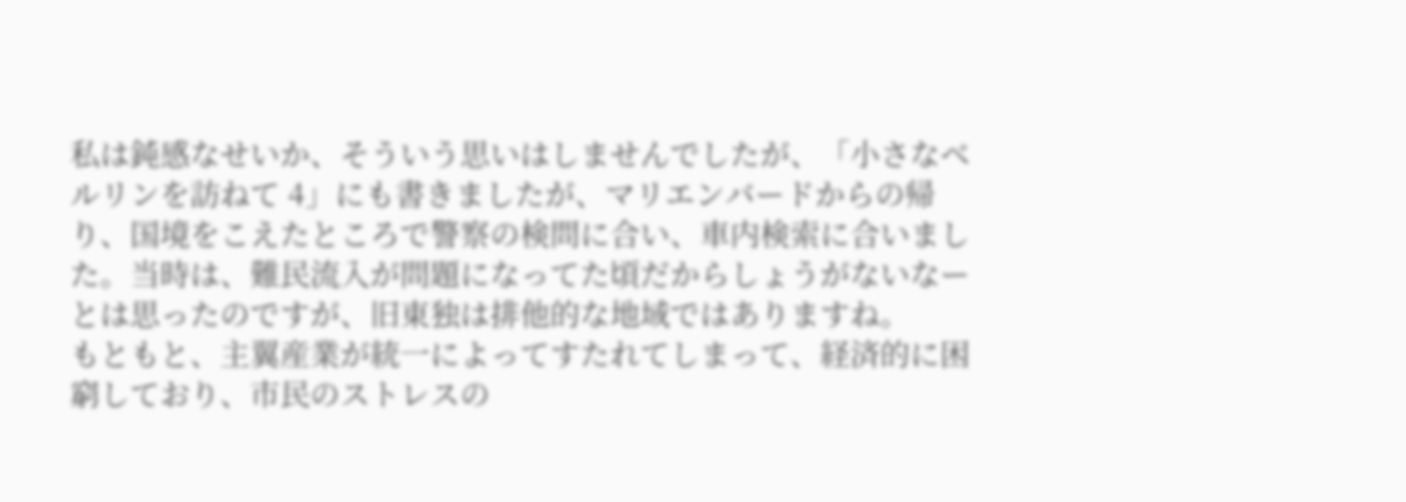私は鈍感なせいか、そういう思いはしませんでしたが、「小さなベルリンを訪ねて 4」にも書きましたが、マリエンバードからの帰り、国境をこえたところで警察の検問に合い、車内検索に合いました。当時は、難民流入が問題になってた頃だからしょうがないなーとは思ったのですが、旧東独は排他的な地域ではありますね。
もともと、主翼産業が統一によってすたれてしまって、経済的に困窮しており、市民のストレスの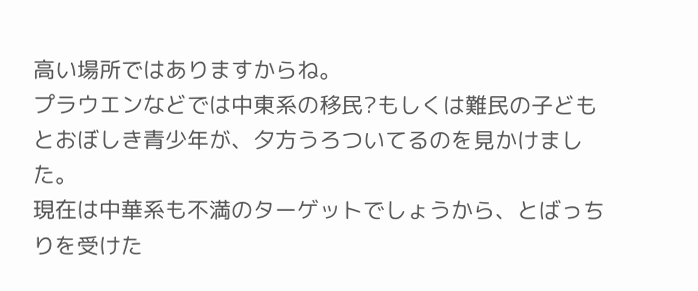高い場所ではありますからね。
プラウエンなどでは中東系の移民?もしくは難民の子どもとおぼしき青少年が、夕方うろついてるのを見かけました。
現在は中華系も不満のターゲットでしょうから、とばっちりを受けた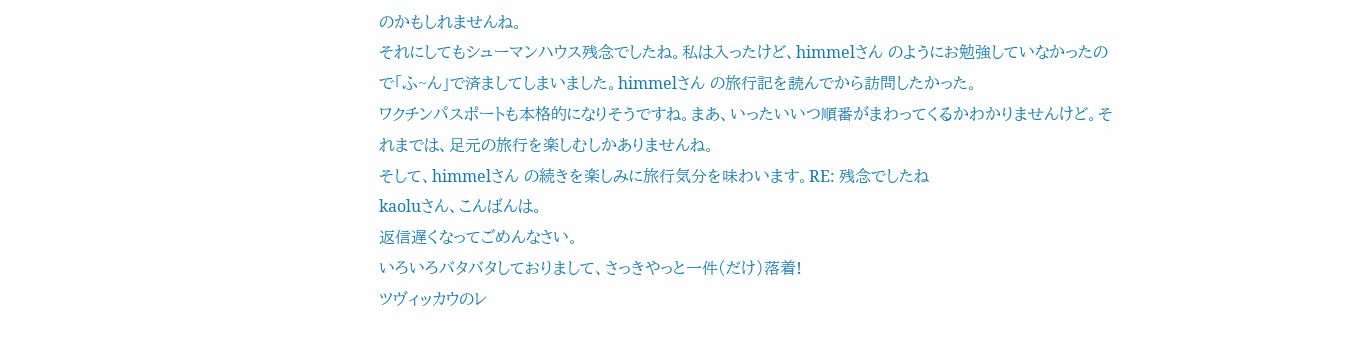のかもしれませんね。
それにしてもシューマンハウス残念でしたね。私は入ったけど、himmelさん のようにお勉強していなかったので「ふ~ん」で済ましてしまいました。himmelさん の旅行記を読んでから訪問したかった。
ワクチンパスポートも本格的になりそうですね。まあ、いったいいつ順番がまわってくるかわかりませんけど。それまでは、足元の旅行を楽しむしかありませんね。
そして、himmelさん の続きを楽しみに旅行気分を味わいます。RE: 残念でしたね
kaoluさん、こんばんは。
返信遅くなってごめんなさい。
いろいろバタバタしておりまして、さっきやっと一件(だけ)落着!
ツヴィッカウのレ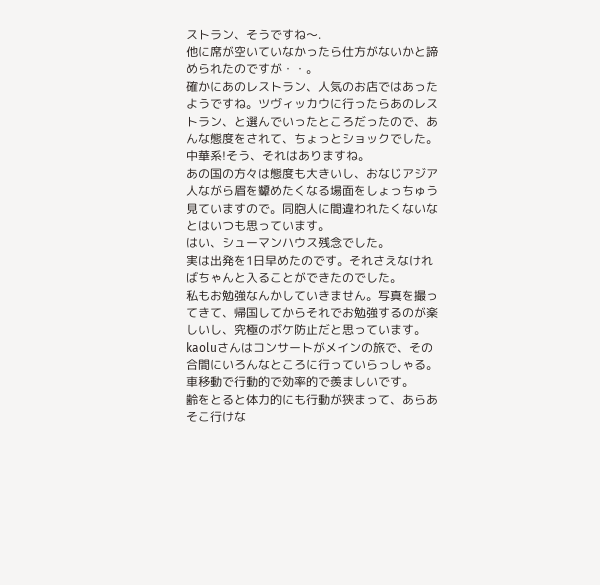ストラン、そうですね〜.
他に席が空いていなかったら仕方がないかと諦められたのですが・・。
確かにあのレストラン、人気のお店ではあったようですね。ツヴィッカウに行ったらあのレストラン、と選んでいったところだったので、あんな態度をされて、ちょっとショックでした。
中華系!そう、それはありますね。
あの国の方々は態度も大きいし、おなじアジア人ながら眉を顰めたくなる場面をしょっちゅう見ていますので。同胞人に間違われたくないなとはいつも思っています。
はい、シューマンハウス残念でした。
実は出発を1日早めたのです。それさえなければちゃんと入ることができたのでした。
私もお勉強なんかしていきません。写真を撮ってきて、帰国してからそれでお勉強するのが楽しいし、究極のボケ防止だと思っています。
kaoluさんはコンサートがメインの旅で、その合間にいろんなところに行っていらっしゃる。車移動で行動的で効率的で羨ましいです。
齢をとると体力的にも行動が狭まって、あらあそこ行けな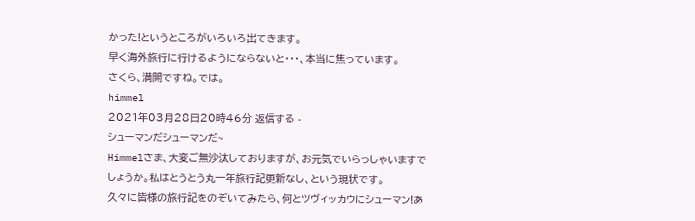かった!というところがいろいろ出てきます。
早く海外旅行に行けるようにならないと・・・、本当に焦っています。
さくら、満開ですね。では。
himmel
2021年03月28日20時46分 返信する -
シューマンだシューマンだ~
Himmelさま、大変ご無沙汰しておりますが、お元気でいらっしゃいますでしょうか。私はとうとう丸一年旅行記更新なし、という現状です。
久々に皆様の旅行記をのぞいてみたら、何とツヴィッカウにシューマン!あ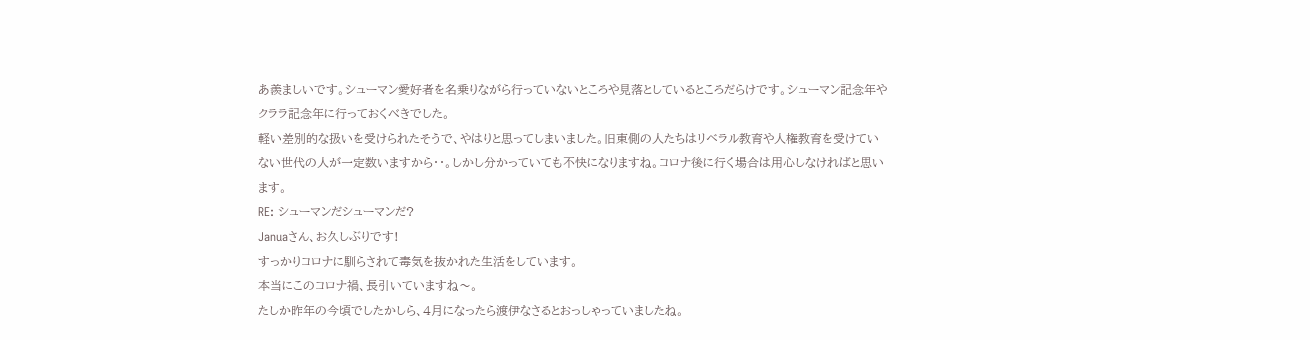あ羨ましいです。シューマン愛好者を名乗りながら行っていないところや見落としているところだらけです。シューマン記念年やクララ記念年に行っておくべきでした。
軽い差別的な扱いを受けられたそうで、やはりと思ってしまいました。旧東側の人たちはリベラル教育や人権教育を受けていない世代の人が一定数いますから・・。しかし分かっていても不快になりますね。コロナ後に行く場合は用心しなければと思います。
RE: シューマンだシューマンだ?
Januaさん、お久しぶりです!
すっかりコロナに馴らされて毒気を抜かれた生活をしています。
本当にこのコロナ禍、長引いていますね〜。
たしか昨年の今頃でしたかしら、4月になったら渡伊なさるとおっしゃっていましたね。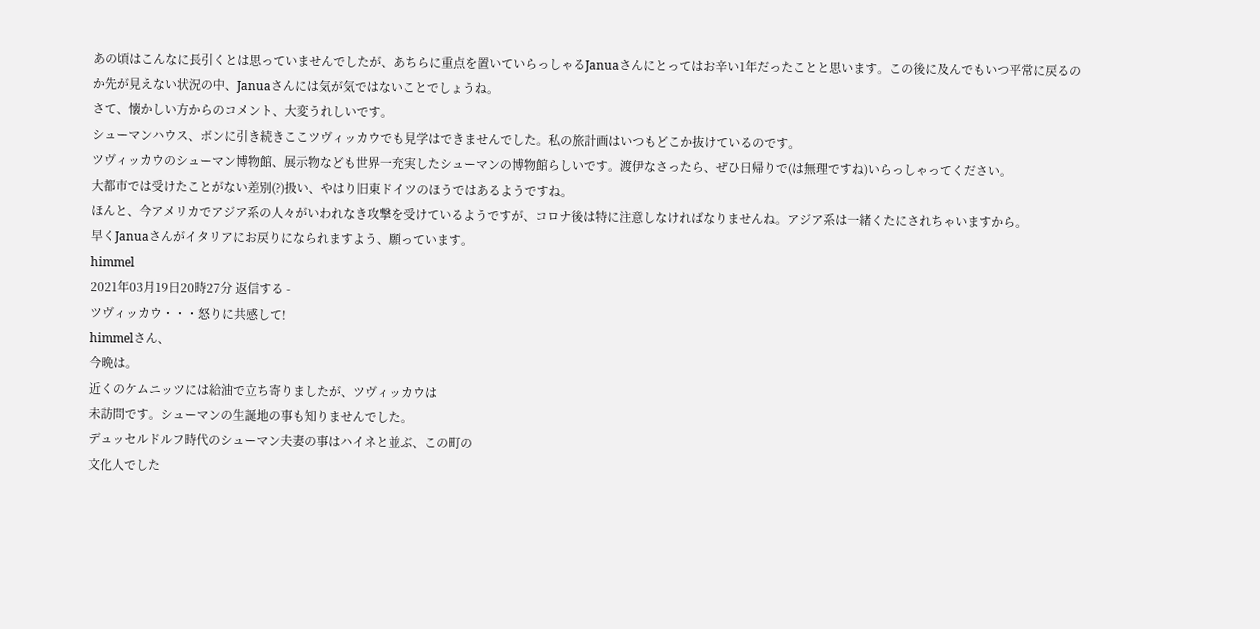あの頃はこんなに長引くとは思っていませんでしたが、あちらに重点を置いていらっしゃるJanuaさんにとってはお辛い1年だったことと思います。この後に及んでもいつ平常に戻るのか先が見えない状況の中、Januaさんには気が気ではないことでしょうね。
さて、懐かしい方からのコメント、大変うれしいです。
シューマンハウス、ボンに引き続きここツヴィッカウでも見学はできませんでした。私の旅計画はいつもどこか抜けているのです。
ツヴィッカウのシューマン博物館、展示物なども世界一充実したシューマンの博物館らしいです。渡伊なさったら、ぜひ日帰りで(は無理ですね)いらっしゃってください。
大都市では受けたことがない差別(?)扱い、やはり旧東ドイツのほうではあるようですね。
ほんと、今アメリカでアジア系の人々がいわれなき攻撃を受けているようですが、コロナ後は特に注意しなければなりませんね。アジア系は一緒くたにされちゃいますから。
早くJanuaさんがイタリアにお戻りになられますよう、願っています。
himmel
2021年03月19日20時27分 返信する -
ツヴィッカウ・・・怒りに共感して!
himmelさん、
今晩は。
近くのケムニッツには給油で立ち寄りましたが、ツヴィッカウは
未訪問です。シューマンの生誕地の事も知りませんでした。
デュッセルドルフ時代のシューマン夫妻の事はハイネと並ぶ、この町の
文化人でした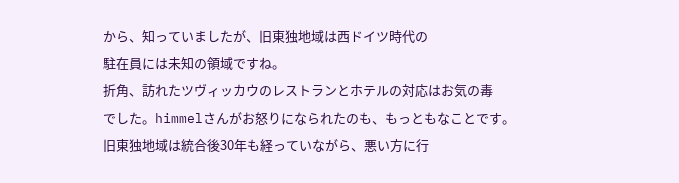から、知っていましたが、旧東独地域は西ドイツ時代の
駐在員には未知の領域ですね。
折角、訪れたツヴィッカウのレストランとホテルの対応はお気の毒
でした。himmelさんがお怒りになられたのも、もっともなことです。
旧東独地域は統合後30年も経っていながら、悪い方に行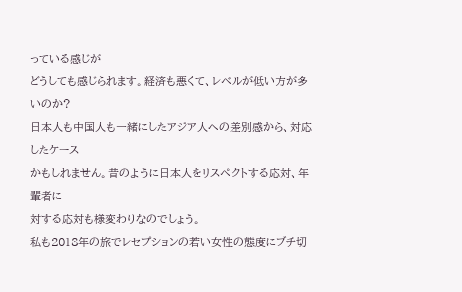っている感じが
どうしても感じられます。経済も悪くて、レベルが低い方が多いのか?
日本人も中国人も一緒にしたアジア人への差別感から、対応したケース
かもしれません。昔のように日本人をリスペクトする応対、年輩者に
対する応対も様変わりなのでしょう。
私も2018年の旅でレセプションの若い女性の態度にブチ切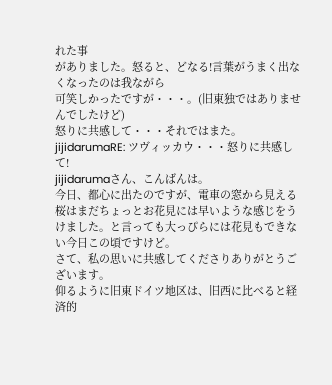れた事
がありました。怒ると、どなる!言葉がうまく出なくなったのは我ながら
可笑しかったですが・・・。(旧東独ではありませんでしたけど)
怒りに共感して・・・それではまた。
jijidarumaRE: ツヴィッカウ・・・怒りに共感して!
jijidarumaさん、こんばんは。
今日、都心に出たのですが、電車の窓から見える桜はまだちょっとお花見には早いような感じをうけました。と言っても大っぴらには花見もできない今日この頃ですけど。
さて、私の思いに共感してくださりありがとうございます。
仰るように旧東ドイツ地区は、旧西に比べると経済的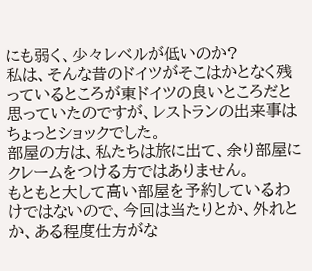にも弱く、少々レベルが低いのか?
私は、そんな昔のドイツがそこはかとなく残っているところが東ドイツの良いところだと思っていたのですが、レストランの出来事はちょっとショックでした。
部屋の方は、私たちは旅に出て、余り部屋にクレームをつける方ではありません。
もともと大して高い部屋を予約しているわけではないので、今回は当たりとか、外れとか、ある程度仕方がな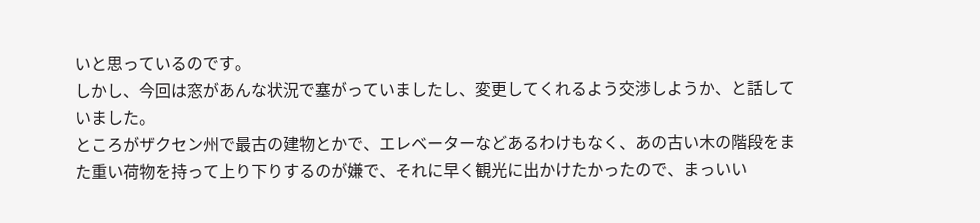いと思っているのです。
しかし、今回は窓があんな状況で塞がっていましたし、変更してくれるよう交渉しようか、と話していました。
ところがザクセン州で最古の建物とかで、エレベーターなどあるわけもなく、あの古い木の階段をまた重い荷物を持って上り下りするのが嫌で、それに早く観光に出かけたかったので、まっいい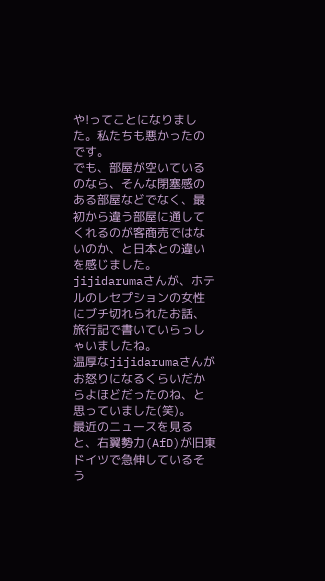や!ってことになりました。私たちも悪かったのです。
でも、部屋が空いているのなら、そんな閉塞感のある部屋などでなく、最初から違う部屋に通してくれるのが客商売ではないのか、と日本との違いを感じました。
jijidarumaさんが、ホテルのレセプションの女性にブチ切れられたお話、旅行記で書いていらっしゃいましたね。
温厚なjijidarumaさんがお怒りになるくらいだからよほどだったのね、と思っていました(笑)。
最近のニュースを見ると、右翼勢力(AfD)が旧東ドイツで急伸しているそう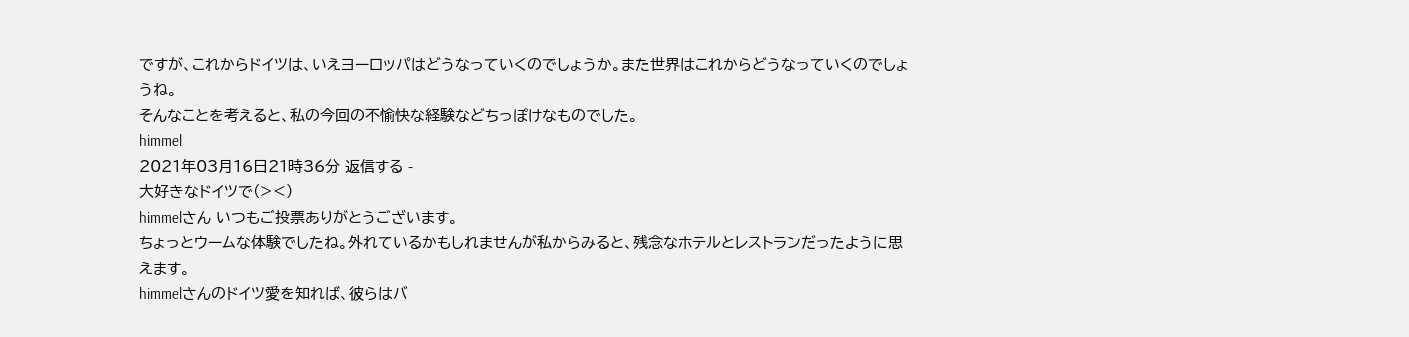ですが、これからドイツは、いえヨーロッパはどうなっていくのでしょうか。また世界はこれからどうなっていくのでしょうね。
そんなことを考えると、私の今回の不愉快な経験などちっぽけなものでした。
himmel
2021年03月16日21時36分 返信する -
大好きなドイツで(><)
himmelさん いつもご投票ありがとうございます。
ちょっとウームな体験でしたね。外れているかもしれませんが私からみると、残念なホテルとレストランだったように思えます。
himmelさんのドイツ愛を知れば、彼らはバ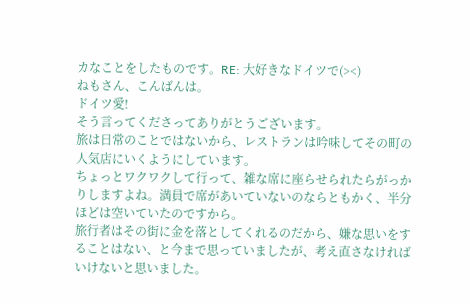カなことをしたものです。RE: 大好きなドイツで(><)
ねもさん、こんばんは。
ドイツ愛!
そう言ってくださってありがとうございます。
旅は日常のことではないから、レストランは吟味してその町の人気店にいくようにしています。
ちょっとワクワクして行って、雑な席に座らせられたらがっかりしますよね。満員で席があいていないのならともかく、半分ほどは空いていたのですから。
旅行者はその街に金を落としてくれるのだから、嫌な思いをすることはない、と今まで思っていましたが、考え直さなければいけないと思いました。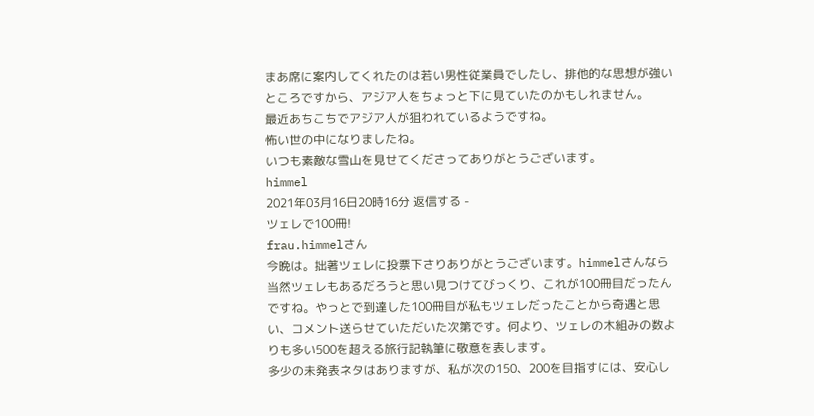まあ席に案内してくれたのは若い男性従業員でしたし、排他的な思想が強いところですから、アジア人をちょっと下に見ていたのかもしれません。
最近あちこちでアジア人が狙われているようですね。
怖い世の中になりましたね。
いつも素敵な雪山を見せてくださってありがとうございます。
himmel
2021年03月16日20時16分 返信する -
ツェレで100冊!
frau.himmelさん
今晩は。拙著ツェレに投票下さりありがとうございます。himmelさんなら当然ツェレもあるだろうと思い見つけてびっくり、これが100冊目だったんですね。やっとで到達した100冊目が私もツェレだったことから奇遇と思い、コメント送らせていただいた次第です。何より、ツェレの木組みの数よりも多い500を超える旅行記執筆に敬意を表します。
多少の未発表ネタはありますが、私が次の150、200を目指すには、安心し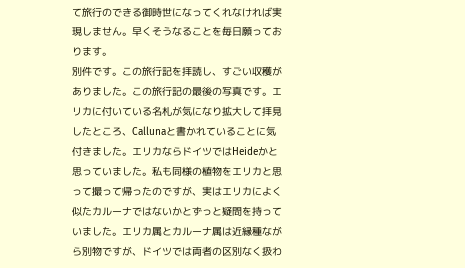て旅行のできる御時世になってくれなければ実現しません。早くそうなることを毎日願っております。
別件です。この旅行記を拝読し、すごい収穫がありました。この旅行記の最後の写真です。エリカに付いている名札が気になり拡大して拝見したところ、Callunaと書かれていることに気付きました。エリカならドイツではHeideかと思っていました。私も同様の植物をエリカと思って撮って帰ったのですが、実はエリカによく似たカルーナではないかとずっと疑問を持っていました。エリカ属とカルーナ属は近縁種ながら別物ですが、ドイツでは両者の区別なく扱わ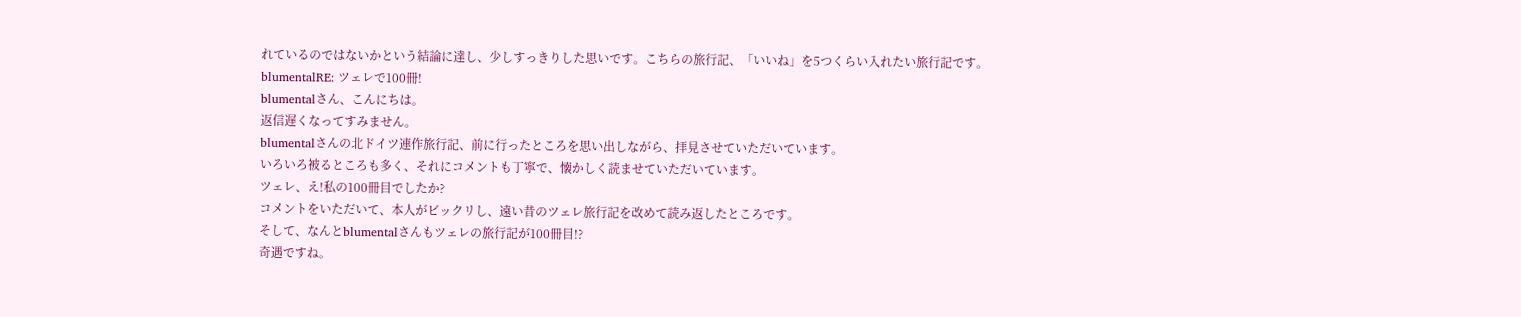れているのではないかという結論に達し、少しすっきりした思いです。こちらの旅行記、「いいね」を5つくらい入れたい旅行記です。
blumentalRE: ツェレで100冊!
blumentalさん、こんにちは。
返信遅くなってすみません。
blumentalさんの北ドイツ連作旅行記、前に行ったところを思い出しながら、拝見させていただいています。
いろいろ被るところも多く、それにコメントも丁寧で、懐かしく読ませていただいています。
ツェレ、え!私の100冊目でしたか?
コメントをいただいて、本人がビックリし、遠い昔のツェレ旅行記を改めて読み返したところです。
そして、なんとblumentalさんもツェレの旅行記が100冊目!?
奇遇ですね。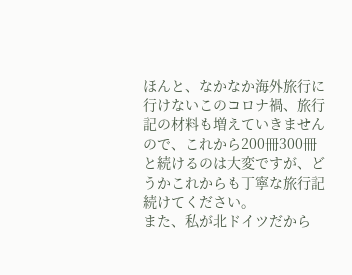ほんと、なかなか海外旅行に行けないこのコロナ禍、旅行記の材料も増えていきませんので、これから200冊300冊と続けるのは大変ですが、どうかこれからも丁寧な旅行記続けてください。
また、私が北ドイツだから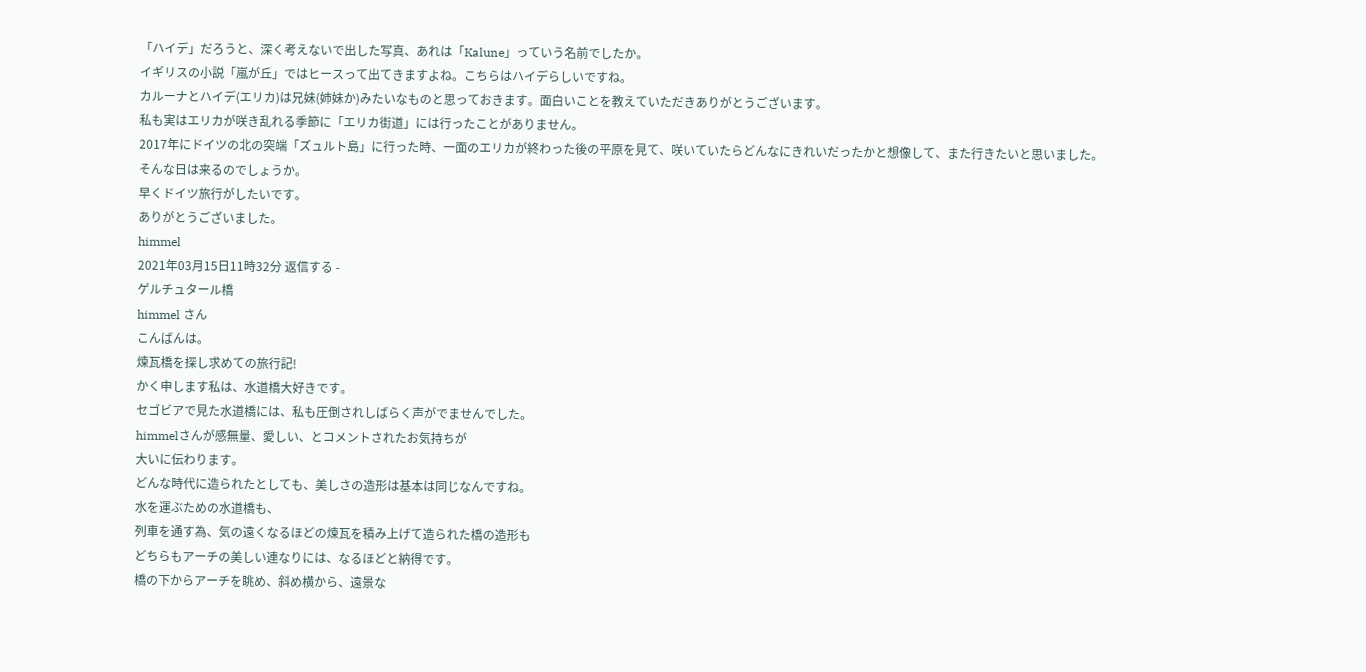「ハイデ」だろうと、深く考えないで出した写真、あれは「Kalune」っていう名前でしたか。
イギリスの小説「嵐が丘」ではヒースって出てきますよね。こちらはハイデらしいですね。
カルーナとハイデ(エリカ)は兄妹(姉妹か)みたいなものと思っておきます。面白いことを教えていただきありがとうございます。
私も実はエリカが咲き乱れる季節に「エリカ街道」には行ったことがありません。
2017年にドイツの北の突端「ズュルト島」に行った時、一面のエリカが終わった後の平原を見て、咲いていたらどんなにきれいだったかと想像して、また行きたいと思いました。
そんな日は来るのでしょうか。
早くドイツ旅行がしたいです。
ありがとうございました。
himmel
2021年03月15日11時32分 返信する -
ゲルチュタール橋
himmel さん
こんばんは。
煉瓦橋を探し求めての旅行記!
かく申します私は、水道橋大好きです。
セゴビアで見た水道橋には、私も圧倒されしばらく声がでませんでした。
himmelさんが感無量、愛しい、とコメントされたお気持ちが
大いに伝わります。
どんな時代に造られたとしても、美しさの造形は基本は同じなんですね。
水を運ぶための水道橋も、
列車を通す為、気の遠くなるほどの煉瓦を積み上げて造られた橋の造形も
どちらもアーチの美しい連なりには、なるほどと納得です。
橋の下からアーチを眺め、斜め横から、遠景な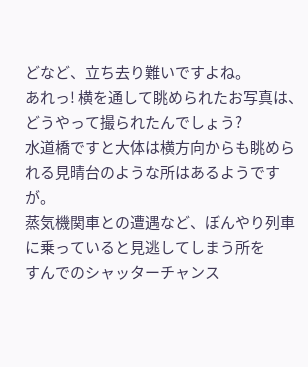どなど、立ち去り難いですよね。
あれっ! 横を通して眺められたお写真は、どうやって撮られたんでしょう?
水道橋ですと大体は横方向からも眺められる見晴台のような所はあるようですが。
蒸気機関車との遭遇など、ぼんやり列車に乗っていると見逃してしまう所を
すんでのシャッターチャンス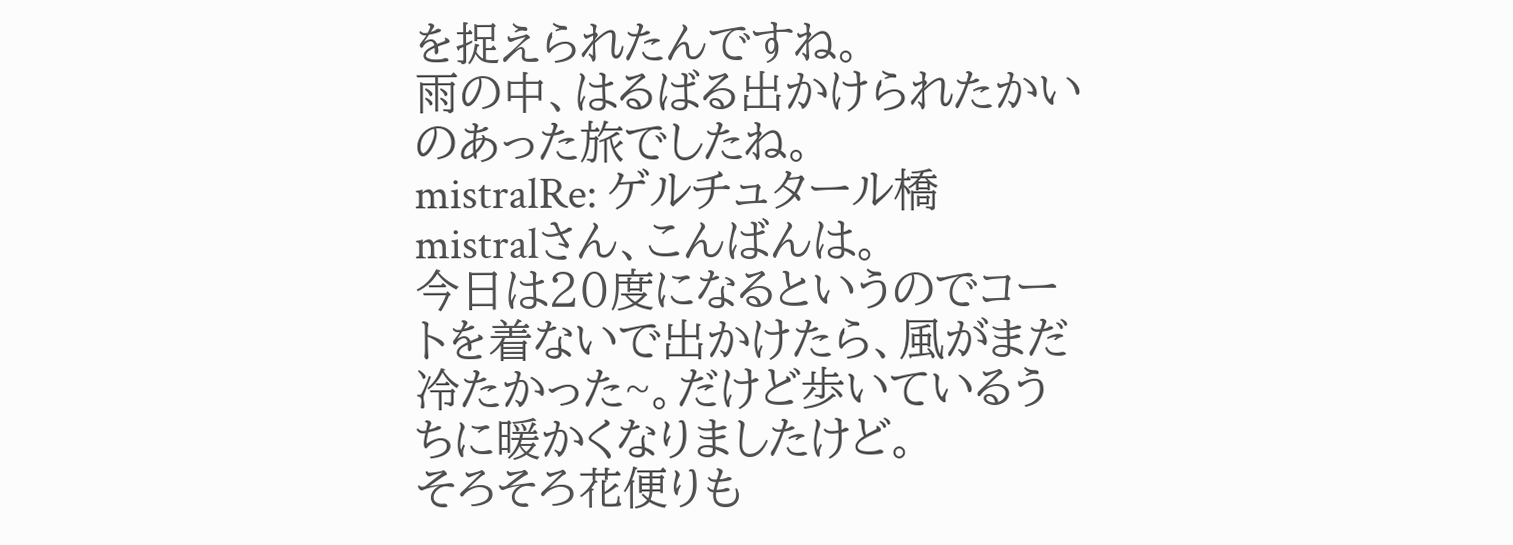を捉えられたんですね。
雨の中、はるばる出かけられたかいのあった旅でしたね。
mistralRe: ゲルチュタール橋
mistralさん、こんばんは。
今日は20度になるというのでコートを着ないで出かけたら、風がまだ冷たかった~。だけど歩いているうちに暖かくなりましたけど。
そろそろ花便りも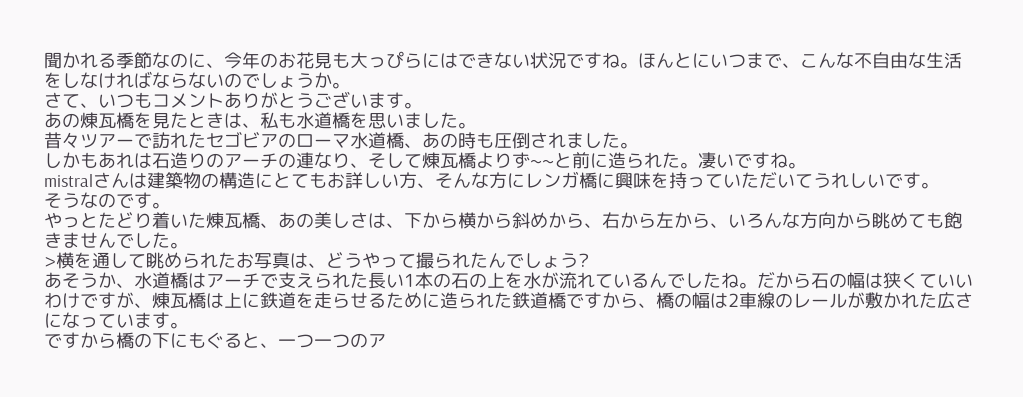聞かれる季節なのに、今年のお花見も大っぴらにはできない状況ですね。ほんとにいつまで、こんな不自由な生活をしなければならないのでしょうか。
さて、いつもコメントありがとうございます。
あの煉瓦橋を見たときは、私も水道橋を思いました。
昔々ツアーで訪れたセゴビアのローマ水道橋、あの時も圧倒されました。
しかもあれは石造りのアーチの連なり、そして煉瓦橋よりず~~と前に造られた。凄いですね。
mistralさんは建築物の構造にとてもお詳しい方、そんな方にレンガ橋に興味を持っていただいてうれしいです。
そうなのです。
やっとたどり着いた煉瓦橋、あの美しさは、下から横から斜めから、右から左から、いろんな方向から眺めても飽きませんでした。
>横を通して眺められたお写真は、どうやって撮られたんでしょう?
あそうか、水道橋はアーチで支えられた長い1本の石の上を水が流れているんでしたね。だから石の幅は狭くていいわけですが、煉瓦橋は上に鉄道を走らせるために造られた鉄道橋ですから、橋の幅は2車線のレールが敷かれた広さになっています。
ですから橋の下にもぐると、一つ一つのア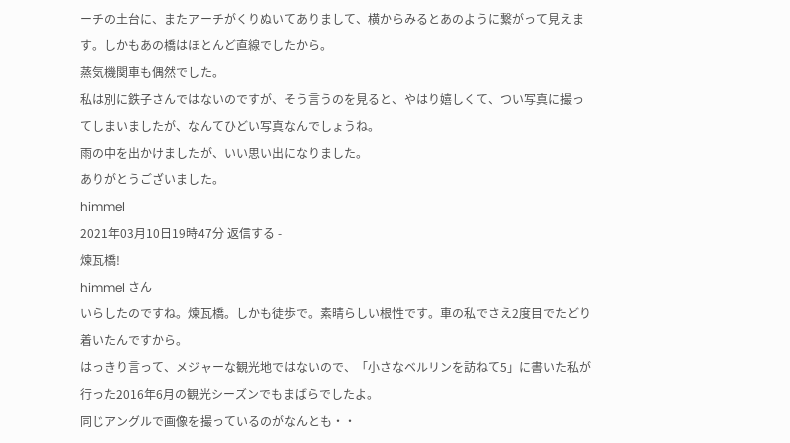ーチの土台に、またアーチがくりぬいてありまして、横からみるとあのように繋がって見えます。しかもあの橋はほとんど直線でしたから。
蒸気機関車も偶然でした。
私は別に鉄子さんではないのですが、そう言うのを見ると、やはり嬉しくて、つい写真に撮ってしまいましたが、なんてひどい写真なんでしょうね。
雨の中を出かけましたが、いい思い出になりました。
ありがとうございました。
himmel
2021年03月10日19時47分 返信する -
煉瓦橋!
himmel さん
いらしたのですね。煉瓦橋。しかも徒歩で。素晴らしい根性です。車の私でさえ2度目でたどり着いたんですから。
はっきり言って、メジャーな観光地ではないので、「小さなベルリンを訪ねて5」に書いた私が行った2016年6月の観光シーズンでもまばらでしたよ。
同じアングルで画像を撮っているのがなんとも・・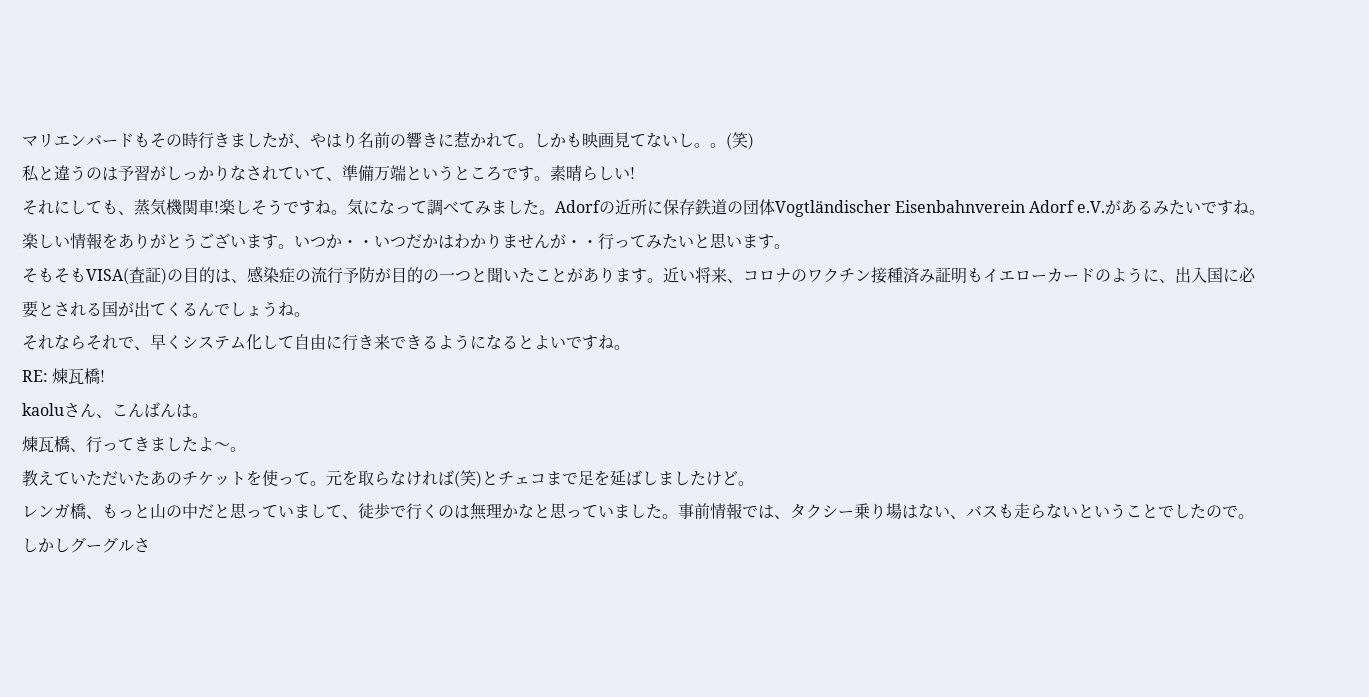マリエンバードもその時行きましたが、やはり名前の響きに惹かれて。しかも映画見てないし。。(笑)
私と違うのは予習がしっかりなされていて、準備万端というところです。素晴らしい!
それにしても、蒸気機関車!楽しそうですね。気になって調べてみました。Adorfの近所に保存鉄道の団体Vogtländischer Eisenbahnverein Adorf e.V.があるみたいですね。楽しい情報をありがとうございます。いつか・・いつだかはわかりませんが・・行ってみたいと思います。
そもそもVISA(査証)の目的は、感染症の流行予防が目的の一つと聞いたことがあります。近い将来、コロナのワクチン接種済み証明もイエローカードのように、出入国に必要とされる国が出てくるんでしょうね。
それならそれで、早くシステム化して自由に行き来できるようになるとよいですね。
RE: 煉瓦橋!
kaoluさん、こんばんは。
煉瓦橋、行ってきましたよ〜。
教えていただいたあのチケットを使って。元を取らなければ(笑)とチェコまで足を延ばしましたけど。
レンガ橋、もっと山の中だと思っていまして、徒歩で行くのは無理かなと思っていました。事前情報では、タクシー乗り場はない、バスも走らないということでしたので。
しかしグーグルさ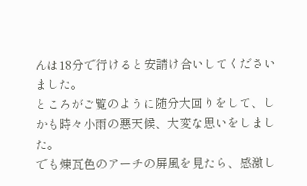んは18分で行けると安請け合いしてくださいました。
ところがご覧のように随分大回りをして、しかも時々小雨の悪天候、大変な思いをしました。
でも煉瓦色のアーチの屏風を見たら、感激し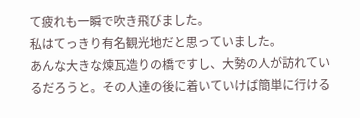て疲れも一瞬で吹き飛びました。
私はてっきり有名観光地だと思っていました。
あんな大きな煉瓦造りの橋ですし、大勢の人が訪れているだろうと。その人達の後に着いていけば簡単に行ける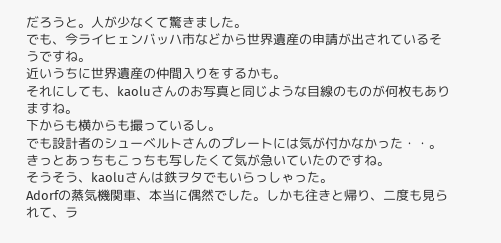だろうと。人が少なくて驚きました。
でも、今ライヒェンバッハ市などから世界遺産の申請が出されているそうですね。
近いうちに世界遺産の仲間入りをするかも。
それにしても、kaoluさんのお写真と同じような目線のものが何枚もありますね。
下からも横からも撮っているし。
でも設計者のシューベルトさんのプレートには気が付かなかった・・。きっとあっちもこっちも写したくて気が急いていたのですね。
そうそう、kaoluさんは鉄ヲタでもいらっしゃった。
Adorfの蒸気機関車、本当に偶然でした。しかも往きと帰り、二度も見られて、ラ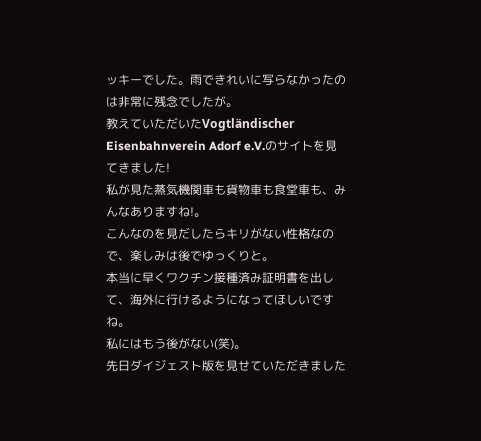ッキーでした。雨できれいに写らなかったのは非常に残念でしたが。
教えていただいたVogtländischer Eisenbahnverein Adorf e.V.のサイトを見てきました!
私が見た蒸気機関車も貨物車も食堂車も、みんなありますね!。
こんなのを見だしたらキリがない性格なので、楽しみは後でゆっくりと。
本当に早くワクチン接種済み証明書を出して、海外に行けるようになってほしいですね。
私にはもう後がない(笑)。
先日ダイジェスト版を見せていただきました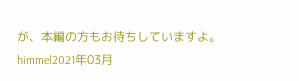が、本編の方もお待ちしていますよ。
himmel2021年03月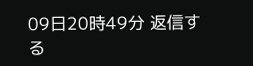09日20時49分 返信する